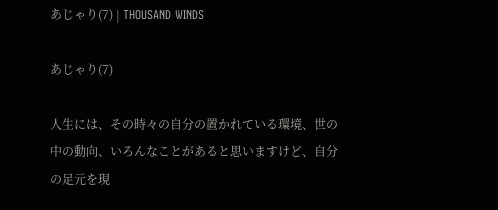あじゃり(7) | THOUSAND WINDS

あじゃり(7)

人生には、その時々の自分の置かれている環境、世の中の動向、いろんなことがあると思いますけど、自分の足元を現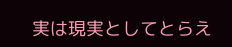実は現実としてとらえ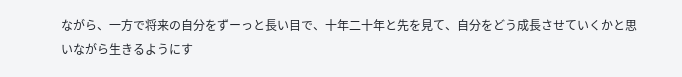ながら、一方で将来の自分をずーっと長い目で、十年二十年と先を見て、自分をどう成長させていくかと思いながら生きるようにす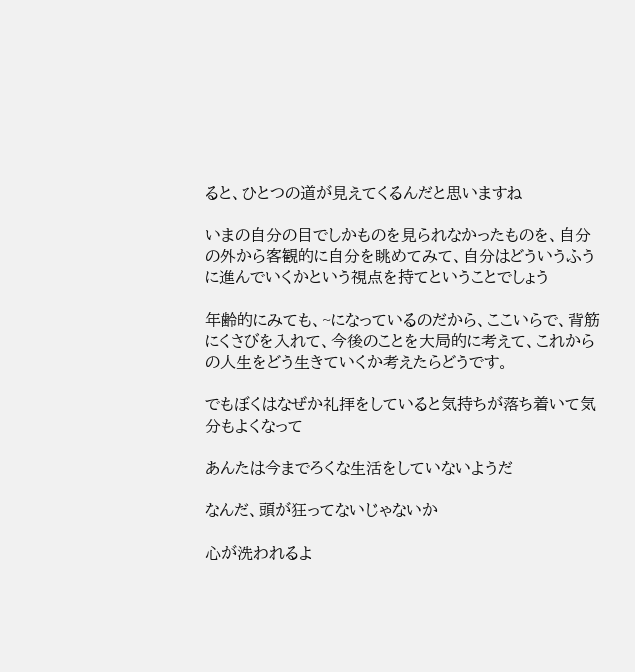ると、ひとつの道が見えてくるんだと思いますね

いまの自分の目でしかものを見られなかったものを、自分の外から客観的に自分を眺めてみて、自分はどういうふうに進んでいくかという視点を持てということでしょう

年齢的にみても、~になっているのだから、ここいらで、背筋にくさびを入れて、今後のことを大局的に考えて、これからの人生をどう生きていくか考えたらどうです。

でもぼくはなぜか礼拝をしていると気持ちが落ち着いて気分もよくなって

あんたは今までろくな生活をしていないようだ

なんだ、頭が狂ってないじゃないか

心が洗われるよ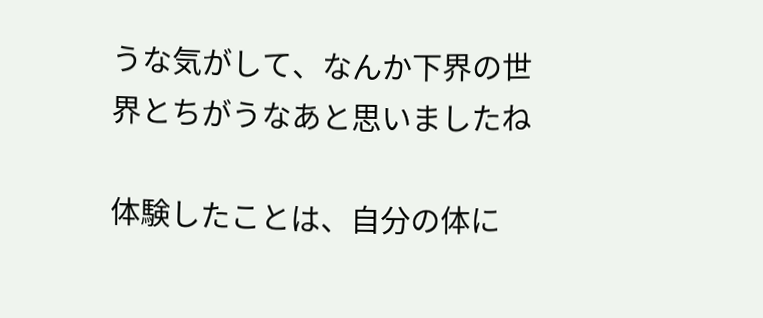うな気がして、なんか下界の世界とちがうなあと思いましたね

体験したことは、自分の体に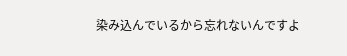染み込んでいるから忘れないんですよ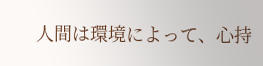人間は環境によって、心持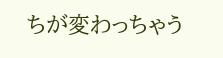ちが変わっちゃう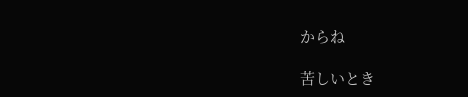からね

苦しいとき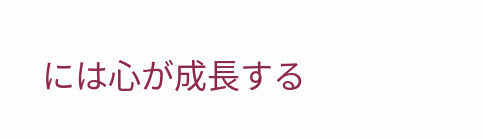には心が成長する